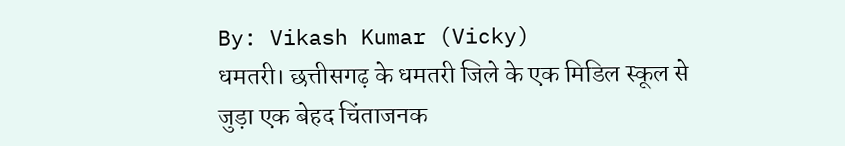By: Vikash Kumar (Vicky)
धमतरी। छत्तीसगढ़ के धमतरी जिले के एक मिडिल स्कूल से जुड़ा एक बेहद चिंताजनक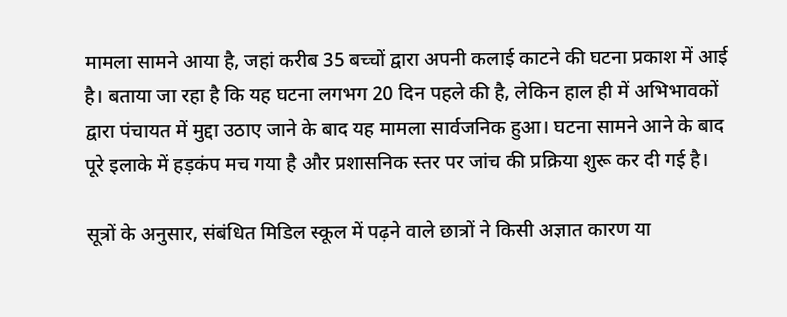मामला सामने आया है, जहां करीब 35 बच्चों द्वारा अपनी कलाई काटने की घटना प्रकाश में आई है। बताया जा रहा है कि यह घटना लगभग 20 दिन पहले की है, लेकिन हाल ही में अभिभावकों द्वारा पंचायत में मुद्दा उठाए जाने के बाद यह मामला सार्वजनिक हुआ। घटना सामने आने के बाद पूरे इलाके में हड़कंप मच गया है और प्रशासनिक स्तर पर जांच की प्रक्रिया शुरू कर दी गई है।

सूत्रों के अनुसार, संबंधित मिडिल स्कूल में पढ़ने वाले छात्रों ने किसी अज्ञात कारण या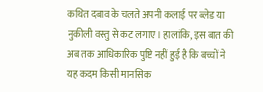कथित दबाव के चलते अपनी कलाई पर ब्लेड या नुकीली वस्तु से कट लगाए। हालांकि, इस बात की अब तक आधिकारिक पुष्टि नहीं हुई है कि बच्चों ने यह कदम किसी मानसिक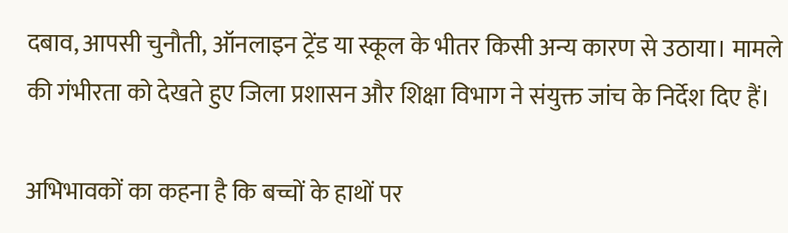दबाव, आपसी चुनौती, ऑनलाइन ट्रेंड या स्कूल के भीतर किसी अन्य कारण से उठाया। मामले की गंभीरता को देखते हुए जिला प्रशासन और शिक्षा विभाग ने संयुक्त जांच के निर्देश दिए हैं।

अभिभावकों का कहना है कि बच्चों के हाथों पर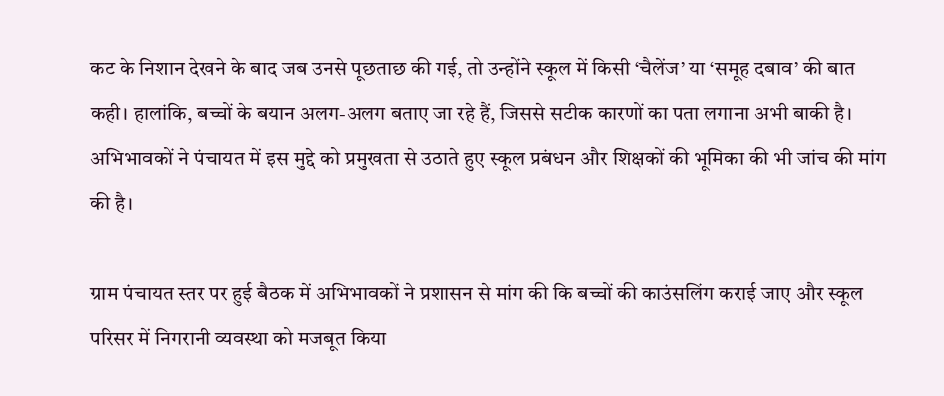कट के निशान देखने के बाद जब उनसे पूछताछ की गई, तो उन्होंने स्कूल में किसी ‘चैलेंज’ या ‘समूह दबाव’ की बात कही। हालांकि, बच्चों के बयान अलग-अलग बताए जा रहे हैं, जिससे सटीक कारणों का पता लगाना अभी बाकी है। अभिभावकों ने पंचायत में इस मुद्दे को प्रमुखता से उठाते हुए स्कूल प्रबंधन और शिक्षकों की भूमिका की भी जांच की मांग की है।

ग्राम पंचायत स्तर पर हुई बैठक में अभिभावकों ने प्रशासन से मांग की कि बच्चों की काउंसलिंग कराई जाए और स्कूल परिसर में निगरानी व्यवस्था को मजबूत किया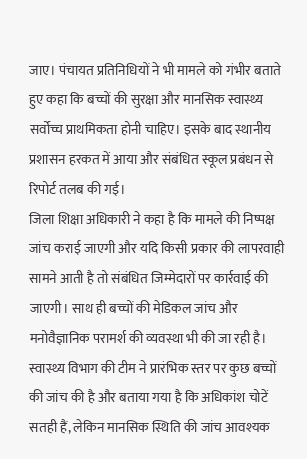जाए। पंचायत प्रतिनिधियों ने भी मामले को गंभीर बताते हुए कहा कि बच्चों की सुरक्षा और मानसिक स्वास्थ्य सर्वोच्च प्राथमिकता होनी चाहिए। इसके बाद स्थानीय प्रशासन हरकत में आया और संबंधित स्कूल प्रबंधन से रिपोर्ट तलब की गई।
जिला शिक्षा अधिकारी ने कहा है कि मामले की निष्पक्ष जांच कराई जाएगी और यदि किसी प्रकार की लापरवाही सामने आती है तो संबंधित जिम्मेदारों पर कार्रवाई की जाएगी। साथ ही बच्चों की मेडिकल जांच और मनोवैज्ञानिक परामर्श की व्यवस्था भी की जा रही है। स्वास्थ्य विभाग की टीम ने प्रारंभिक स्तर पर कुछ बच्चों की जांच की है और बताया गया है कि अधिकांश चोटें सतही हैं, लेकिन मानसिक स्थिति की जांच आवश्यक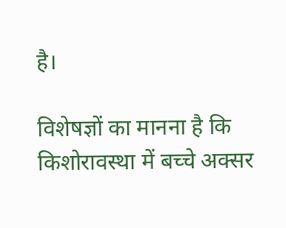है।

विशेषज्ञों का मानना है कि किशोरावस्था में बच्चे अक्सर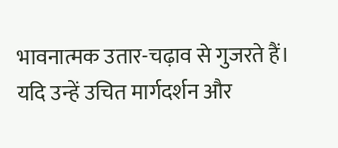भावनात्मक उतार-चढ़ाव से गुजरते हैं। यदि उन्हें उचित मार्गदर्शन और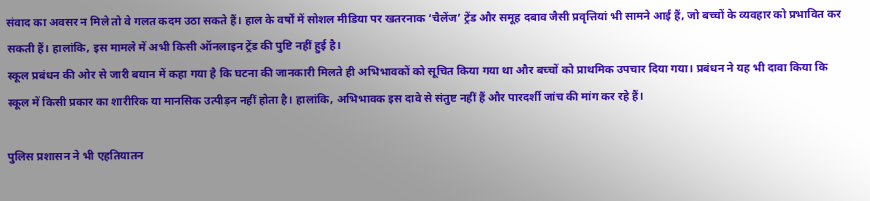संवाद का अवसर न मिले तो वे गलत कदम उठा सकते हैं। हाल के वर्षों में सोशल मीडिया पर खतरनाक ‘चैलेंज’ ट्रेंड और समूह दबाव जैसी प्रवृत्तियां भी सामने आई हैं, जो बच्चों के व्यवहार को प्रभावित कर सकती हैं। हालांकि, इस मामले में अभी किसी ऑनलाइन ट्रेंड की पुष्टि नहीं हुई है।
स्कूल प्रबंधन की ओर से जारी बयान में कहा गया है कि घटना की जानकारी मिलते ही अभिभावकों को सूचित किया गया था और बच्चों को प्राथमिक उपचार दिया गया। प्रबंधन ने यह भी दावा किया कि स्कूल में किसी प्रकार का शारीरिक या मानसिक उत्पीड़न नहीं होता है। हालांकि, अभिभावक इस दावे से संतुष्ट नहीं हैं और पारदर्शी जांच की मांग कर रहे हैं।

पुलिस प्रशासन ने भी एहतियातन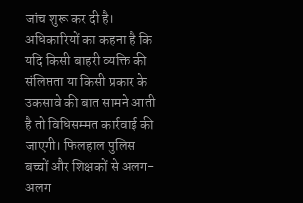जांच शुरू कर दी है। अधिकारियों का कहना है कि यदि किसी बाहरी व्यक्ति की संलिप्तता या किसी प्रकार के उकसावे की बात सामने आती है तो विधिसम्मत कार्रवाई की जाएगी। फिलहाल पुलिस बच्चों और शिक्षकों से अलग-अलग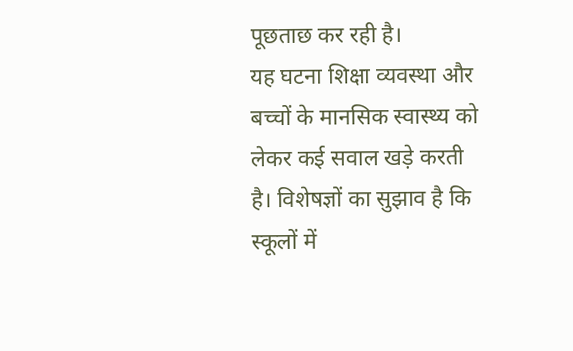पूछताछ कर रही है।
यह घटना शिक्षा व्यवस्था और बच्चों के मानसिक स्वास्थ्य को लेकर कई सवाल खड़े करती है। विशेषज्ञों का सुझाव है कि स्कूलों में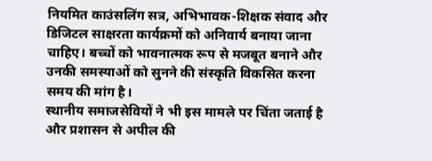नियमित काउंसलिंग सत्र, अभिभावक-शिक्षक संवाद और डिजिटल साक्षरता कार्यक्रमों को अनिवार्य बनाया जाना चाहिए। बच्चों को भावनात्मक रूप से मजबूत बनाने और उनकी समस्याओं को सुनने की संस्कृति विकसित करना समय की मांग है।
स्थानीय समाजसेवियों ने भी इस मामले पर चिंता जताई है और प्रशासन से अपील की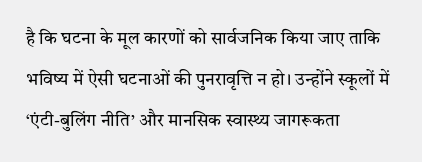है कि घटना के मूल कारणों को सार्वजनिक किया जाए ताकि भविष्य में ऐसी घटनाओं की पुनरावृत्ति न हो। उन्होंने स्कूलों में ‘एंटी-बुलिंग नीति’ और मानसिक स्वास्थ्य जागरूकता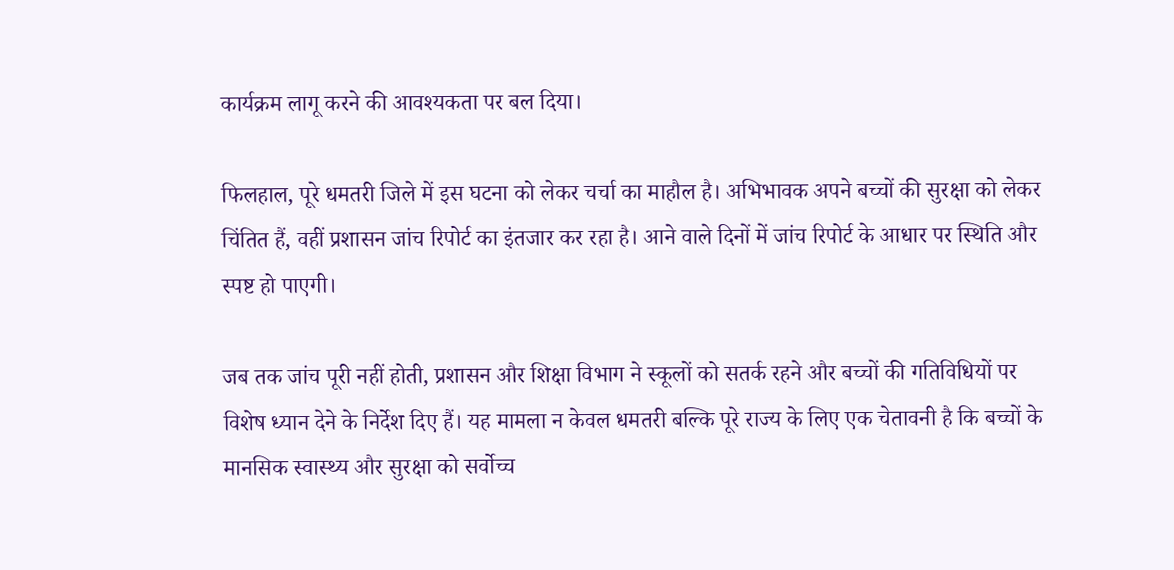कार्यक्रम लागू करने की आवश्यकता पर बल दिया।

फिलहाल, पूरे धमतरी जिले में इस घटना को लेकर चर्चा का माहौल है। अभिभावक अपने बच्चों की सुरक्षा को लेकर चिंतित हैं, वहीं प्रशासन जांच रिपोर्ट का इंतजार कर रहा है। आने वाले दिनों में जांच रिपोर्ट के आधार पर स्थिति और स्पष्ट हो पाएगी।

जब तक जांच पूरी नहीं होती, प्रशासन और शिक्षा विभाग ने स्कूलों को सतर्क रहने और बच्चों की गतिविधियों पर विशेष ध्यान देने के निर्देश दिए हैं। यह मामला न केवल धमतरी बल्कि पूरे राज्य के लिए एक चेतावनी है कि बच्चों के मानसिक स्वास्थ्य और सुरक्षा को सर्वोच्च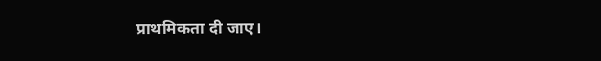प्राथमिकता दी जाए।